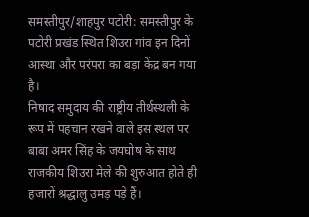समस्तीपुर/शाहपुर पटोरी: समस्तीपुर के पटोरी प्रखंड स्थित शिउरा गांव इन दिनों आस्था और परंपरा का बड़ा केंद्र बन गया है।
निषाद समुदाय की राष्ट्रीय तीर्थस्थली के रूप में पहचान रखने वाले इस स्थल पर बाबा अमर सिंह के जयघोष के साथ राजकीय शिउरा मेले की शुरुआत होते ही हजारों श्रद्धालु उमड़ पड़े हैं।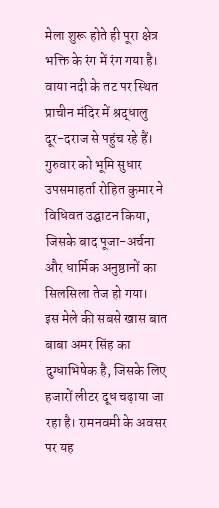मेला शुरू होते ही पूरा क्षेत्र भक्ति के रंग में रंग गया है। वाया नदी के तट पर स्थित प्राचीन मंदिर में श्रद्धालु दूर-दराज से पहुंच रहे हैं।
गुरुवार को भूमि सुधार उपसमाहर्ता रोहित कुमार ने विधिवत उद्घाटन किया, जिसके बाद पूजा-अर्चना और धार्मिक अनुष्ठानों का सिलसिला तेज हो गया।
इस मेले की सबसे खास बात बाबा अमर सिंह का दुग्धाभिषेक है, जिसके लिए हजारों लीटर दूध चढ़ाया जा रहा है। रामनवमी के अवसर पर यह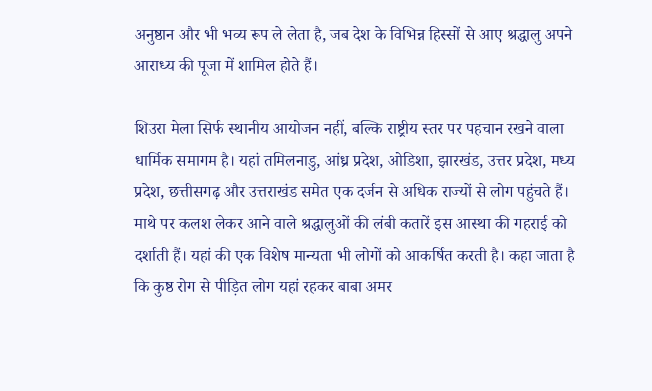अनुष्ठान और भी भव्य रूप ले लेता है, जब देश के विभिन्न हिस्सों से आए श्रद्धालु अपने आराध्य की पूजा में शामिल होते हैं।

शिउरा मेला सिर्फ स्थानीय आयोजन नहीं, बल्कि राष्ट्रीय स्तर पर पहचान रखने वाला धार्मिक समागम है। यहां तमिलनाडु, आंध्र प्रदेश, ओडिशा, झारखंड, उत्तर प्रदेश, मध्य प्रदेश, छत्तीसगढ़ और उत्तराखंड समेत एक दर्जन से अधिक राज्यों से लोग पहुंचते हैं।
माथे पर कलश लेकर आने वाले श्रद्धालुओं की लंबी कतारें इस आस्था की गहराई को दर्शाती हैं। यहां की एक विशेष मान्यता भी लोगों को आकर्षित करती है। कहा जाता है कि कुष्ठ रोग से पीड़ित लोग यहां रहकर बाबा अमर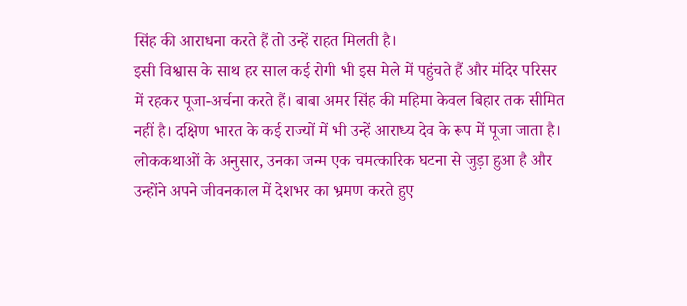सिंह की आराधना करते हैं तो उन्हें राहत मिलती है।
इसी विश्वास के साथ हर साल कई रोगी भी इस मेले में पहुंचते हैं और मंदिर परिसर में रहकर पूजा-अर्चना करते हैं। बाबा अमर सिंह की महिमा केवल बिहार तक सीमित नहीं है। दक्षिण भारत के कई राज्यों में भी उन्हें आराध्य देव के रूप में पूजा जाता है।
लोककथाओं के अनुसार, उनका जन्म एक चमत्कारिक घटना से जुड़ा हुआ है और उन्होंने अपने जीवनकाल में देशभर का भ्रमण करते हुए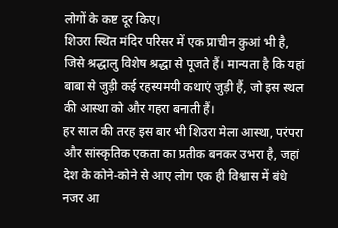लोगों के कष्ट दूर किए।
शिउरा स्थित मंदिर परिसर में एक प्राचीन कुआं भी है, जिसे श्रद्धालु विशेष श्रद्धा से पूजते हैं। मान्यता है कि यहां बाबा से जुड़ी कई रहस्यमयी कथाएं जुड़ी हैं, जो इस स्थल की आस्था को और गहरा बनाती हैं।
हर साल की तरह इस बार भी शिउरा मेला आस्था, परंपरा और सांस्कृतिक एकता का प्रतीक बनकर उभरा है, जहां देश के कोने-कोने से आए लोग एक ही विश्वास में बंधे नजर आ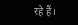रहे हैं।